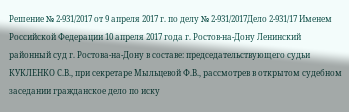Решение № 2-931/2017 от 9 апреля 2017 г. по делу № 2-931/2017Дело 2-931/17 Именем Российской Федерации 10 апреля 2017 года г. Ростов-на-Дону Ленинский районный суд г. Ростова-на-Дону в составе: председательствующего судьи КУКЛЕНКО С.В., при секретаре Мыльцевой Ф.В., рассмотрев в открытом судебном заседании гражданское дело по иску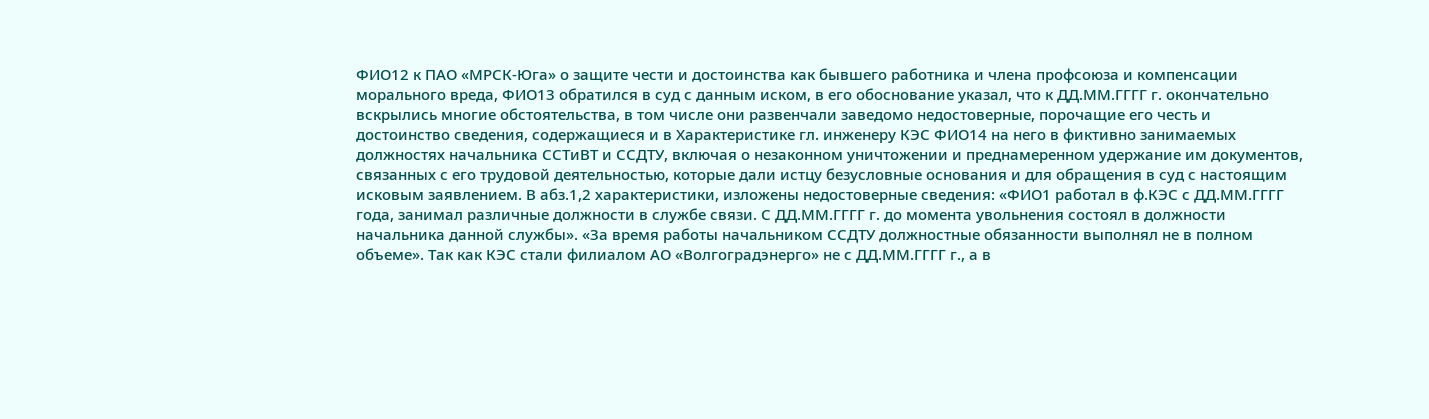ФИО12 к ПАО «МРСК-Юга» о защите чести и достоинства как бывшего работника и члена профсоюза и компенсации морального вреда, ФИО13 обратился в суд с данным иском, в его обоснование указал, что к ДД.ММ.ГГГГ г. окончательно вскрылись многие обстоятельства, в том числе они развенчали заведомо недостоверные, порочащие его честь и достоинство сведения, содержащиеся и в Характеристике гл. инженеру КЭС ФИО14 на него в фиктивно занимаемых должностях начальника ССТиВТ и ССДТУ, включая о незаконном уничтожении и преднамеренном удержание им документов, связанных с его трудовой деятельностью, которые дали истцу безусловные основания и для обращения в суд с настоящим исковым заявлением. В абз.1,2 характеристики, изложены недостоверные сведения: «ФИО1 работал в ф.КЭС с ДД.ММ.ГГГГ года, занимал различные должности в службе связи. С ДД.ММ.ГГГГ г. до момента увольнения состоял в должности начальника данной службы». «За время работы начальником ССДТУ должностные обязанности выполнял не в полном объеме». Так как КЭС стали филиалом АО «Волгоградэнерго» не с ДД.ММ.ГГГГ г., а в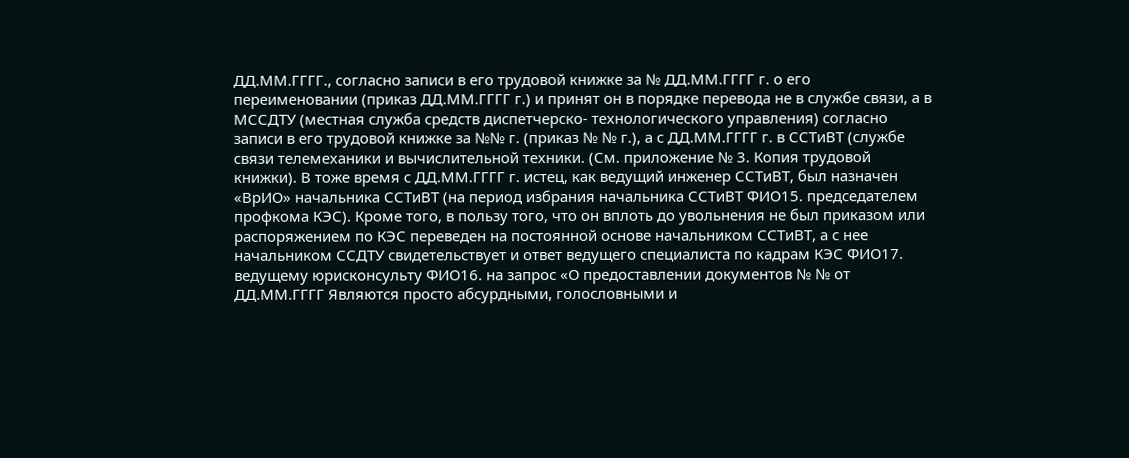ДД.ММ.ГГГГ., согласно записи в его трудовой книжке за № ДД.ММ.ГГГГ г. о его переименовании (приказ ДД.ММ.ГГГГ г.) и принят он в порядке перевода не в службе связи, а в МССДТУ (местная служба средств диспетчерско- технологического управления) согласно записи в его трудовой книжке за №№ г. (приказ № № г.), а с ДД.ММ.ГГГГ г. в ССТиВТ (службе связи телемеханики и вычислительной техники. (См. приложение № 3. Копия трудовой книжки). В тоже время с ДД.ММ.ГГГГ г. истец, как ведущий инженер ССТиВТ, был назначен «ВрИО» начальника ССТиВТ (на период избрания начальника ССТиВТ ФИО15. председателем профкома КЭС). Кроме того, в пользу того, что он вплоть до увольнения не был приказом или распоряжением по КЭС переведен на постоянной основе начальником ССТиВТ, а с нее начальником ССДТУ свидетельствует и ответ ведущего специалиста по кадрам КЭС ФИО17. ведущему юрисконсульту ФИО16. на запрос «О предоставлении документов № № от ДД.ММ.ГГГГ Являются просто абсурдными, голословными и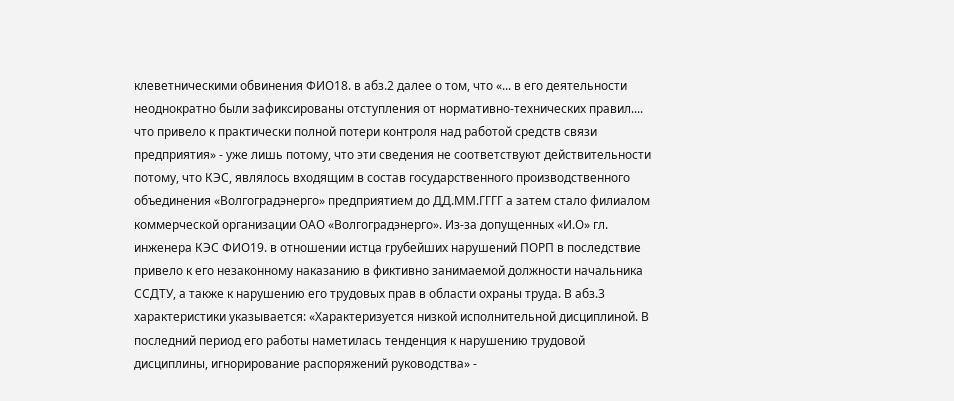клеветническими обвинения ФИО18. в абз.2 далее о том, что «... в его деятельности неоднократно были зафиксированы отступления от нормативно-технических правил.... что привело к практически полной потери контроля над работой средств связи предприятия» - уже лишь потому, что эти сведения не соответствуют действительности потому, что КЭС, являлось входящим в состав государственного производственного объединения «Волгоградэнерго» предприятием до ДД.ММ.ГГГГ а затем стало филиалом коммерческой организации ОАО «Волгоградэнерго». Из-за допущенных «И.О» гл. инженера КЭС ФИО19. в отношении истца грубейших нарушений ПОРП в последствие привело к его незаконному наказанию в фиктивно занимаемой должности начальника ССДТУ, а также к нарушению его трудовых прав в области охраны труда. В абз.3 характеристики указывается: «Характеризуется низкой исполнительной дисциплиной. В последний период его работы наметилась тенденция к нарушению трудовой дисциплины, игнорирование распоряжений руководства» -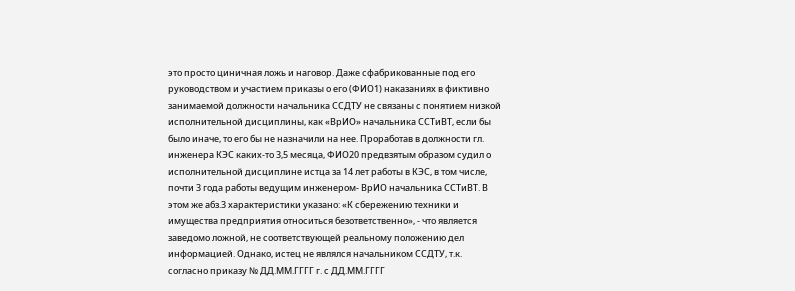это просто циничная ложь и наговор. Даже сфабрикованные под его руководством и участием приказы о его (ФИО1) наказаниях в фиктивно занимаемой должности начальника ССДТУ не связаны с понятием низкой исполнительной дисциплины, как «ВрИО» начальника ССТиВТ, если бы было иначе, то его бы не назначили на нее. Проработав в должности гл. инженера КЭС каких-то 3,5 месяца, ФИО20 предвзятым образом судил о исполнительной дисциплине истца за 14 лет работы в КЭС, в том числе, почти 3 года работы ведущим инженером- ВрИО начальника ССТиВТ. В этом же абз.3 характеристики указано: «К сбережению техники и имущества предприятия относиться безответственно», - что является заведомо ложной, не соответствующей реальному положению дел информацией. Однако, истец не являлся начальником ССДТУ, т.к. согласно приказу № ДД.ММ.ГГГГ г. с ДД.ММ.ГГГГ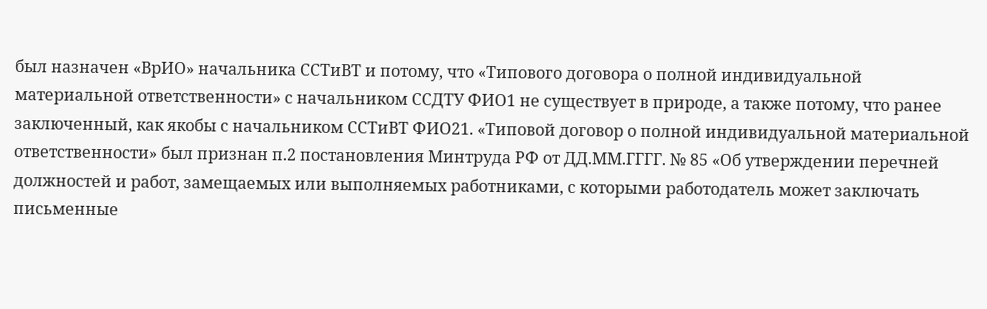был назначен «ВрИО» начальника ССТиВТ и потому, что «Типового договора о полной индивидуальной материальной ответственности» с начальником ССДТУ ФИО1 не существует в природе, а также потому, что ранее заключенный, как якобы с начальником ССТиВТ ФИО21. «Типовой договор о полной индивидуальной материальной ответственности» был признан п.2 постановления Минтруда РФ от ДД.ММ.ГГГГ. № 85 «Об утверждении перечней должностей и работ, замещаемых или выполняемых работниками, с которыми работодатель может заключать письменные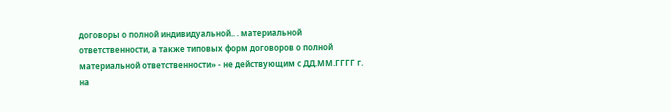договоры о полной индивидуальной.. . материальной ответственности, а также типовых форм договоров о полной материальной ответственности» - не действующим с ДД.ММ.ГГГГ г. на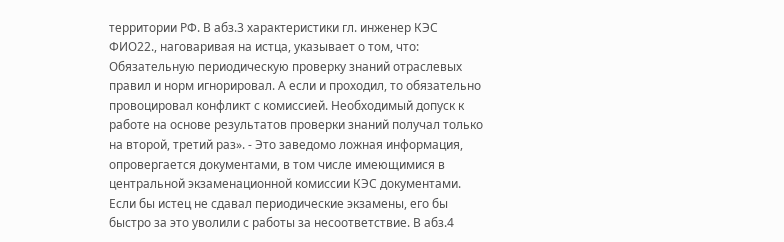территории РФ. В абз.3 характеристики гл. инженер КЭС ФИО22., наговаривая на истца, указывает о том, что: Обязательную периодическую проверку знаний отраслевых правил и норм игнорировал. А если и проходил, то обязательно провоцировал конфликт с комиссией. Необходимый допуск к работе на основе результатов проверки знаний получал только на второй, третий раз». - Это заведомо ложная информация, опровергается документами, в том числе имеющимися в центральной экзаменационной комиссии КЭС документами. Если бы истец не сдавал периодические экзамены, его бы быстро за это уволили с работы за несоответствие. В абз.4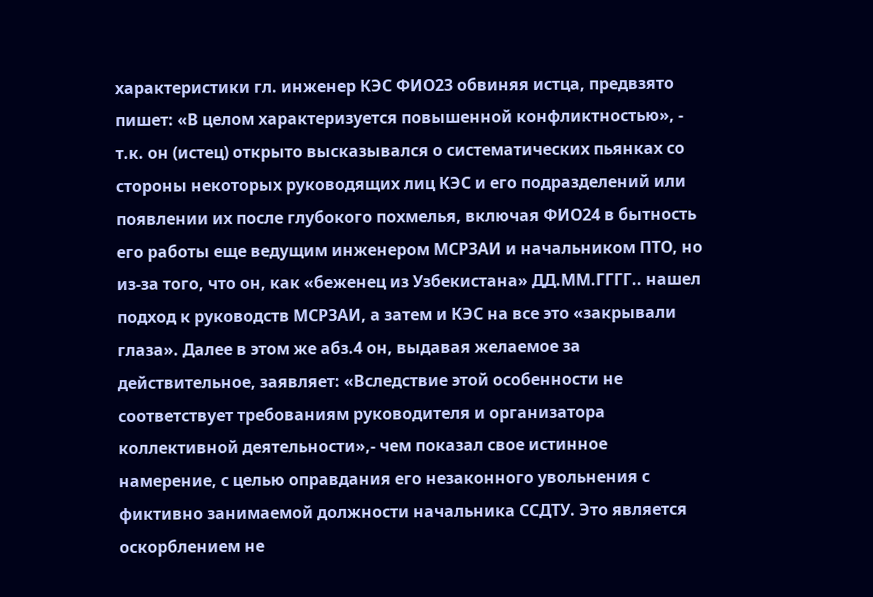характеристики гл. инженер КЭС ФИО23 обвиняя истца, предвзято пишет: «В целом характеризуется повышенной конфликтностью», - т.к. он (истец) открыто высказывался о систематических пьянках со стороны некоторых руководящих лиц КЭС и его подразделений или появлении их после глубокого похмелья, включая ФИО24 в бытность его работы еще ведущим инженером МСРЗАИ и начальником ПТО, но из-за того, что он, как «беженец из Узбекистана» ДД.ММ.ГГГГ.. нашел подход к руководств МСРЗАИ, а затем и КЭС на все это «закрывали глаза». Далее в этом же абз.4 он, выдавая желаемое за действительное, заявляет: «Вследствие этой особенности не соответствует требованиям руководителя и организатора коллективной деятельности»,- чем показал свое истинное намерение, с целью оправдания его незаконного увольнения с фиктивно занимаемой должности начальника ССДТУ. Это является оскорблением не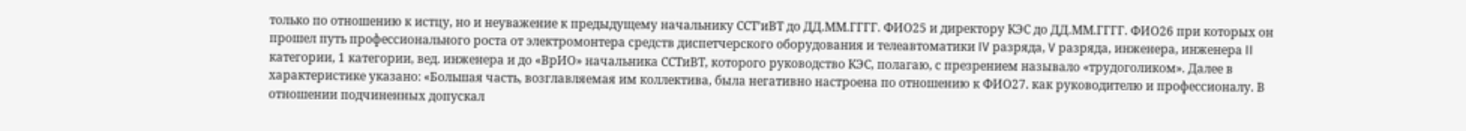только по отношению к истцу, но и неуважение к предыдущему начальнику ССТ’иВТ до ДД.ММ.ГГГГ. ФИО25 и директору КЭС до ДД.ММ.ГГГГ. ФИО26 при которых он прошел путь профессионального роста от электромонтера средств диспетчерского оборудования и телеавтоматики IV разряда, V разряда, инженера, инженера II категории, 1 категории, вед. инженера и до «ВрИО» начальника ССТиВТ, которого руководство КЭС, полагаю, с презрением называло «трудоголиком». Далее в характеристике указано: «Большая часть, возглавляемая им коллектива, была негативно настроена по отношению к ФИО27. как руководителю и профессионалу. В отношении подчиненных допускал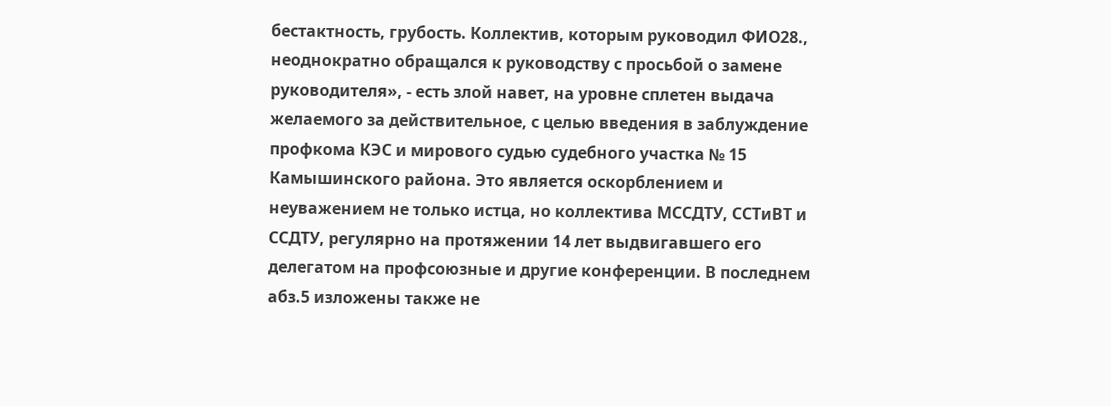бестактность, грубость. Коллектив, которым руководил ФИО28., неоднократно обращался к руководству с просьбой о замене руководителя», - есть злой навет, на уровне сплетен выдача желаемого за действительное, с целью введения в заблуждение профкома КЭС и мирового судью судебного участка № 15 Камышинского района. Это является оскорблением и неуважением не только истца, но коллектива МССДТУ, ССТиВТ и ССДТУ, регулярно на протяжении 14 лет выдвигавшего его делегатом на профсоюзные и другие конференции. В последнем абз.5 изложены также не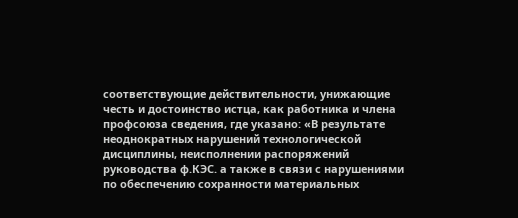соответствующие действительности, унижающие честь и достоинство истца, как работника и члена профсоюза сведения, где указано: «В результате неоднократных нарушений технологической дисциплины, неисполнении распоряжений руководства ф.КЭС. а также в связи с нарушениями по обеспечению сохранности материальных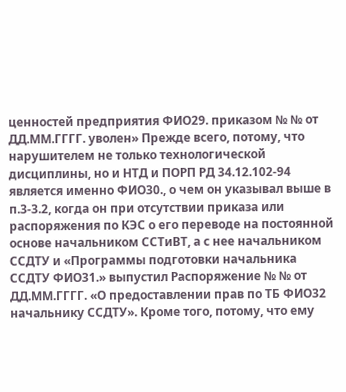ценностей предприятия ФИО29. приказом № № от ДД.ММ.ГГГГ. уволен» Прежде всего, потому, что нарушителем не только технологической дисциплины, но и НТД и ПОРП РД 34.12.102-94 является именно ФИО30., о чем он указывал выше в п.3-3.2, когда он при отсутствии приказа или распоряжения по КЭС о его переводе на постоянной основе начальником ССТиВТ, а с нее начальником ССДТУ и «Программы подготовки начальника ССДТУ ФИО31.» выпустил Распоряжение № № от ДД.ММ.ГГГГ. «О предоставлении прав по ТБ ФИО32 начальнику ССДТУ». Кроме того, потому, что ему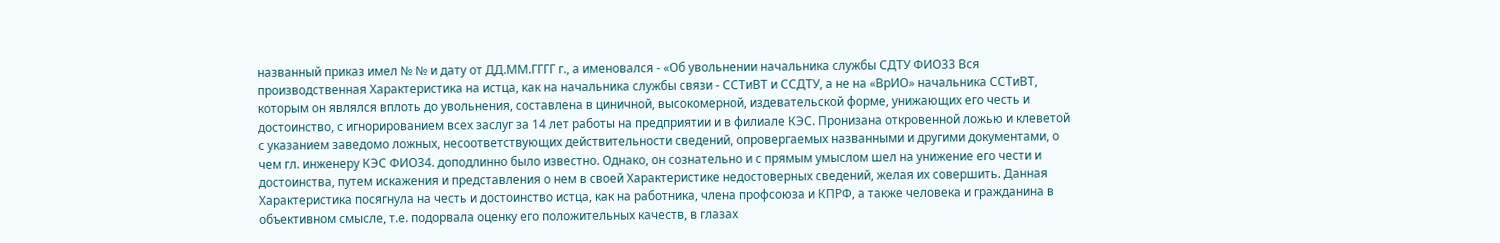названный приказ имел № № и дату от ДД.ММ.ГГГГ г., а именовался - «Об увольнении начальника службы СДТУ ФИО33 Вся производственная Характеристика на истца, как на начальника службы связи - ССТиВТ и ССДТУ, а не на «ВрИО» начальника ССТиВТ, которым он являлся вплоть до увольнения, составлена в циничной, высокомерной, издевательской форме, унижающих его честь и достоинство, с игнорированием всех заслуг за 14 лет работы на предприятии и в филиале КЭС. Пронизана откровенной ложью и клеветой с указанием заведомо ложных, несоответствующих действительности сведений, опровергаемых названными и другими документами, о чем гл. инженеру КЭС ФИО34. доподлинно было известно. Однако, он сознательно и с прямым умыслом шел на унижение его чести и достоинства, путем искажения и представления о нем в своей Характеристике недостоверных сведений, желая их совершить. Данная Характеристика посягнула на честь и достоинство истца, как на работника, члена профсоюза и КПРФ, а также человека и гражданина в объективном смысле, т.е. подорвала оценку его положительных качеств, в глазах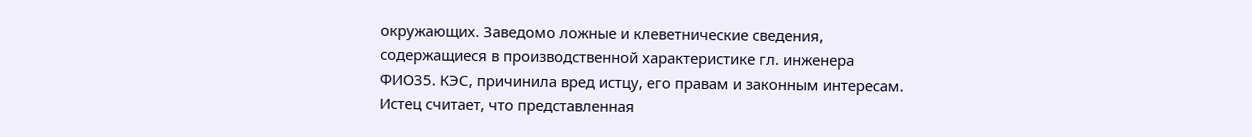окружающих. Заведомо ложные и клеветнические сведения, содержащиеся в производственной характеристике гл. инженера ФИО35. КЭС, причинила вред истцу, его правам и законным интересам. Истец считает, что представленная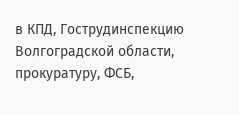в КПД, Гострудинспекцию Волгоградской области, прокуратуру, ФСБ,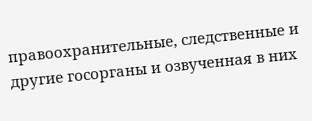правоохранительные, следственные и другие госорганы и озвученная в них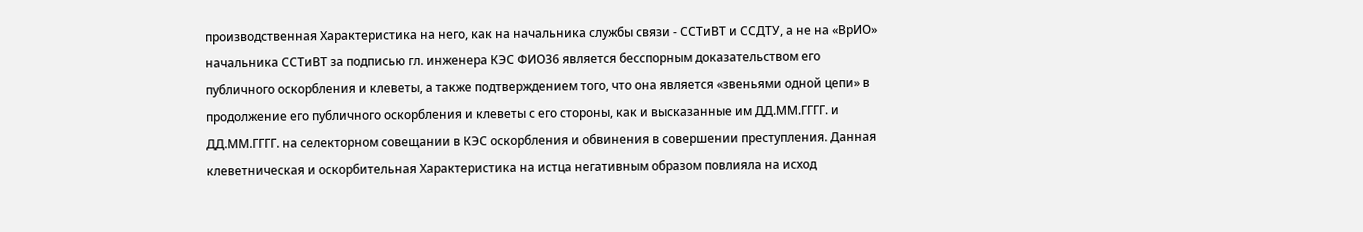производственная Характеристика на него, как на начальника службы связи - ССТиВТ и ССДТУ, а не на «ВрИО» начальника ССТиВТ за подписью гл. инженера КЭС ФИО36 является бесспорным доказательством его публичного оскорбления и клеветы, а также подтверждением того, что она является «звеньями одной цепи» в продолжение его публичного оскорбления и клеветы с его стороны, как и высказанные им ДД.ММ.ГГГГ. и ДД.ММ.ГГГГ. на селекторном совещании в КЭС оскорбления и обвинения в совершении преступления. Данная клеветническая и оскорбительная Характеристика на истца негативным образом повлияла на исход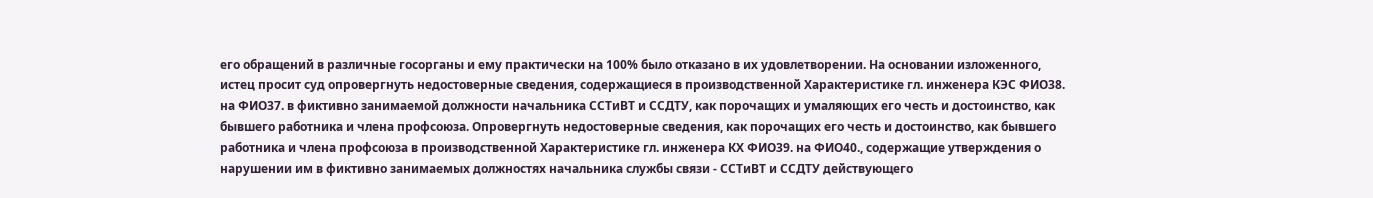его обращений в различные госорганы и ему практически на 100% было отказано в их удовлетворении. На основании изложенного, истец просит суд опровергнуть недостоверные сведения, содержащиеся в производственной Характеристике гл. инженера КЭС ФИО38. на ФИО37. в фиктивно занимаемой должности начальника ССТиВТ и ССДТУ, как порочащих и умаляющих его честь и достоинство, как бывшего работника и члена профсоюза. Опровергнуть недостоверные сведения, как порочащих его честь и достоинство, как бывшего работника и члена профсоюза в производственной Характеристике гл. инженера КХ ФИО39. на ФИО40., содержащие утверждения о нарушении им в фиктивно занимаемых должностях начальника службы связи - ССТиВТ и ССДТУ действующего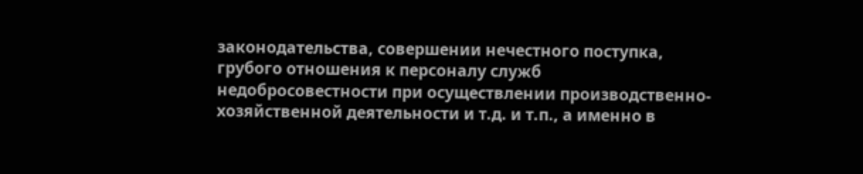законодательства, совершении нечестного поступка, грубого отношения к персоналу служб недобросовестности при осуществлении производственно-хозяйственной деятельности и т.д. и т.п., а именно в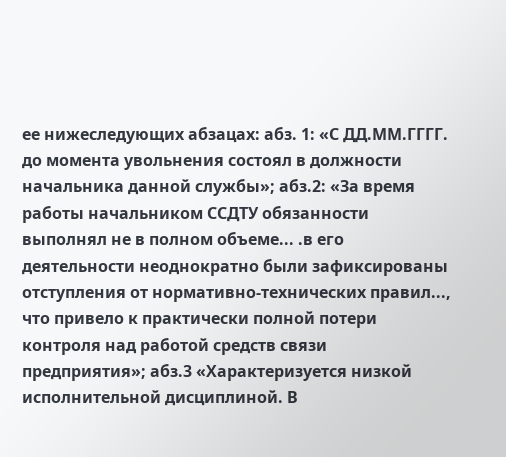ее нижеследующих абзацах: абз. 1: «С ДД.ММ.ГГГГ. до момента увольнения состоял в должности начальника данной службы»; абз.2: «За время работы начальником ССДТУ обязанности выполнял не в полном объеме... .в его деятельности неоднократно были зафиксированы отступления от нормативно-технических правил..., что привело к практически полной потери контроля над работой средств связи предприятия»; абз.3 «Характеризуется низкой исполнительной дисциплиной. В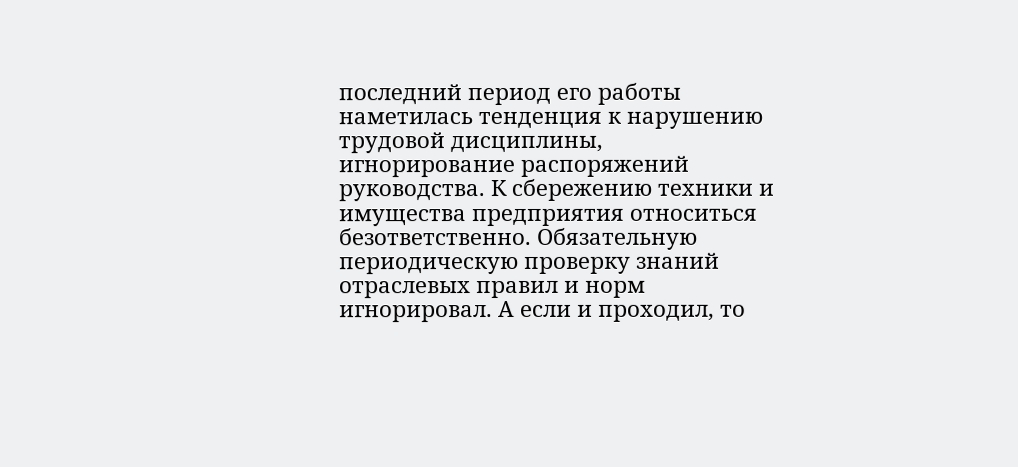последний период его работы наметилась тенденция к нарушению трудовой дисциплины, игнорирование распоряжений руководства. К сбережению техники и имущества предприятия относиться безответственно. Обязательную периодическую проверку знаний отраслевых правил и норм игнорировал. А если и проходил, то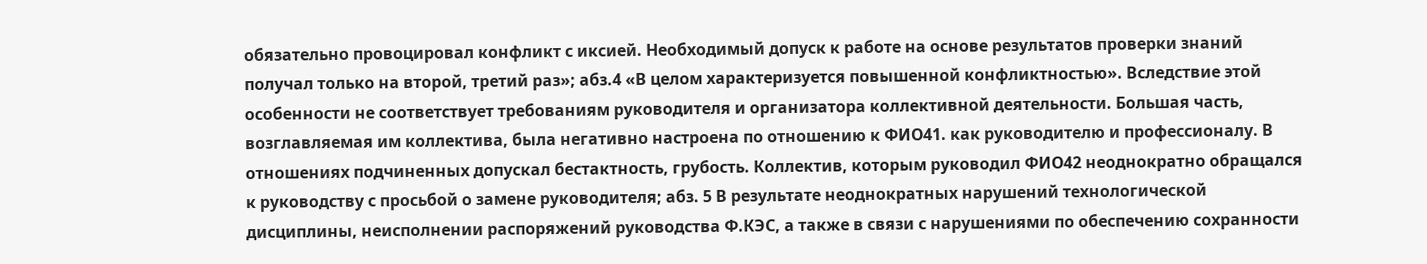обязательно провоцировал конфликт с иксией. Необходимый допуск к работе на основе результатов проверки знаний получал только на второй, третий раз»; абз.4 «В целом характеризуется повышенной конфликтностью». Вследствие этой особенности не соответствует требованиям руководителя и организатора коллективной деятельности. Большая часть, возглавляемая им коллектива, была негативно настроена по отношению к ФИО41. как руководителю и профессионалу. В отношениях подчиненных допускал бестактность, грубость. Коллектив, которым руководил ФИО42 неоднократно обращался к руководству с просьбой о замене руководителя; абз. 5 В результате неоднократных нарушений технологической дисциплины, неисполнении распоряжений руководства Ф.КЭС, а также в связи с нарушениями по обеспечению сохранности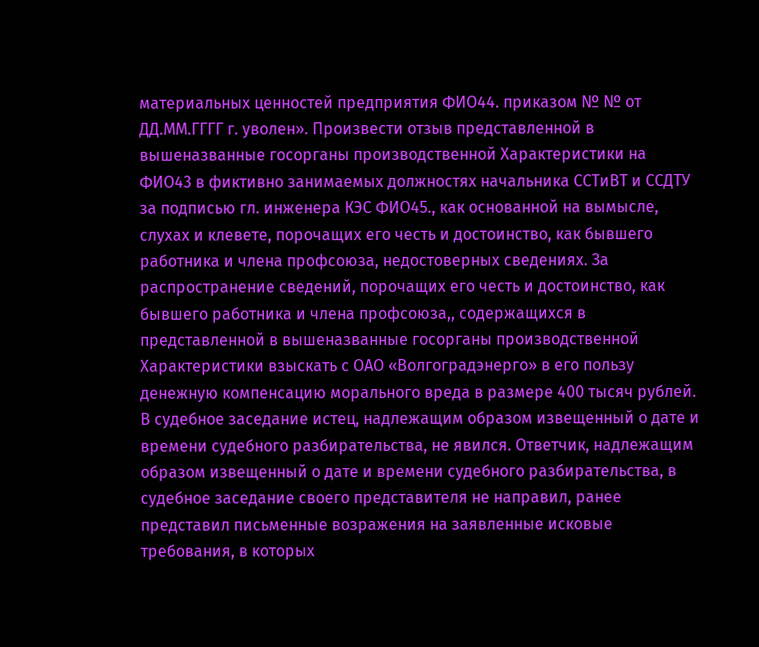материальных ценностей предприятия ФИО44. приказом № № от ДД.ММ.ГГГГ г. уволен». Произвести отзыв представленной в вышеназванные госорганы производственной Характеристики на ФИО43 в фиктивно занимаемых должностях начальника ССТиВТ и ССДТУ за подписью гл. инженера КЭС ФИО45., как основанной на вымысле, слухах и клевете, порочащих его честь и достоинство, как бывшего работника и члена профсоюза, недостоверных сведениях. За распространение сведений, порочащих его честь и достоинство, как бывшего работника и члена профсоюза,, содержащихся в представленной в вышеназванные госорганы производственной Характеристики взыскать с ОАО «Волгоградэнерго» в его пользу денежную компенсацию морального вреда в размере 400 тысяч рублей. В судебное заседание истец, надлежащим образом извещенный о дате и времени судебного разбирательства, не явился. Ответчик, надлежащим образом извещенный о дате и времени судебного разбирательства, в судебное заседание своего представителя не направил, ранее представил письменные возражения на заявленные исковые требования, в которых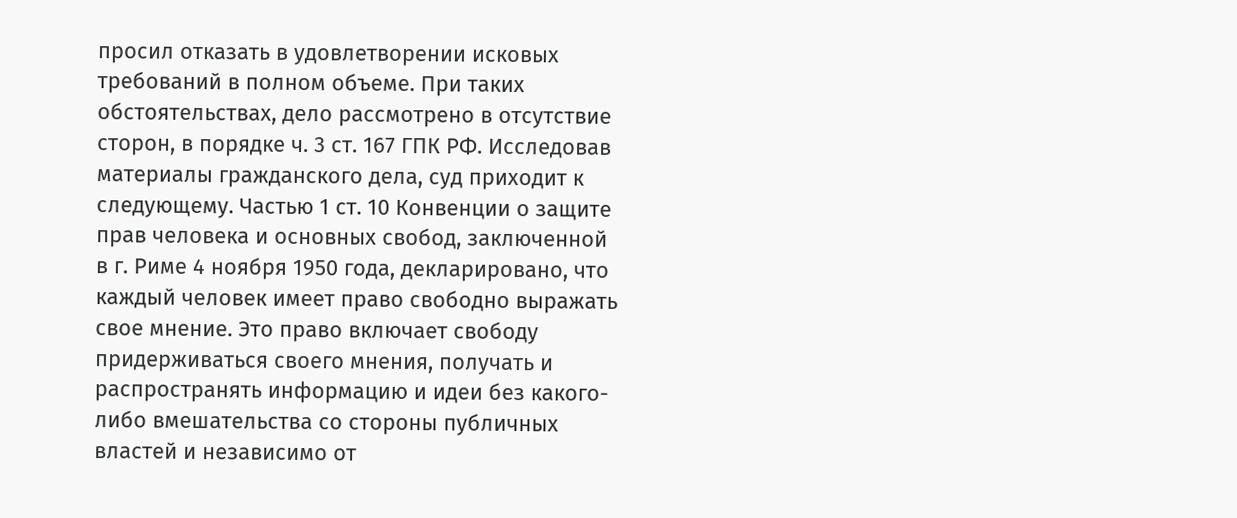просил отказать в удовлетворении исковых требований в полном объеме. При таких обстоятельствах, дело рассмотрено в отсутствие сторон, в порядке ч. 3 ст. 167 ГПК РФ. Исследовав материалы гражданского дела, суд приходит к следующему. Частью 1 ст. 10 Конвенции о защите прав человека и основных свобод, заключенной в г. Риме 4 ноября 1950 года, декларировано, что каждый человек имеет право свободно выражать свое мнение. Это право включает свободу придерживаться своего мнения, получать и распространять информацию и идеи без какого-либо вмешательства со стороны публичных властей и независимо от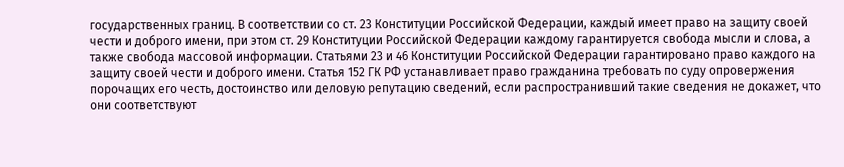государственных границ. В соответствии со ст. 23 Конституции Российской Федерации, каждый имеет право на защиту своей чести и доброго имени, при этом ст. 29 Конституции Российской Федерации каждому гарантируется свобода мысли и слова, а также свобода массовой информации. Статьями 23 и 46 Конституции Российской Федерации гарантировано право каждого на защиту своей чести и доброго имени. Статья 152 ГК РФ устанавливает право гражданина требовать по суду опровержения порочащих его честь, достоинство или деловую репутацию сведений, если распространивший такие сведения не докажет, что они соответствуют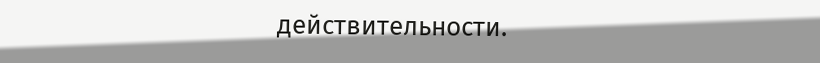действительности.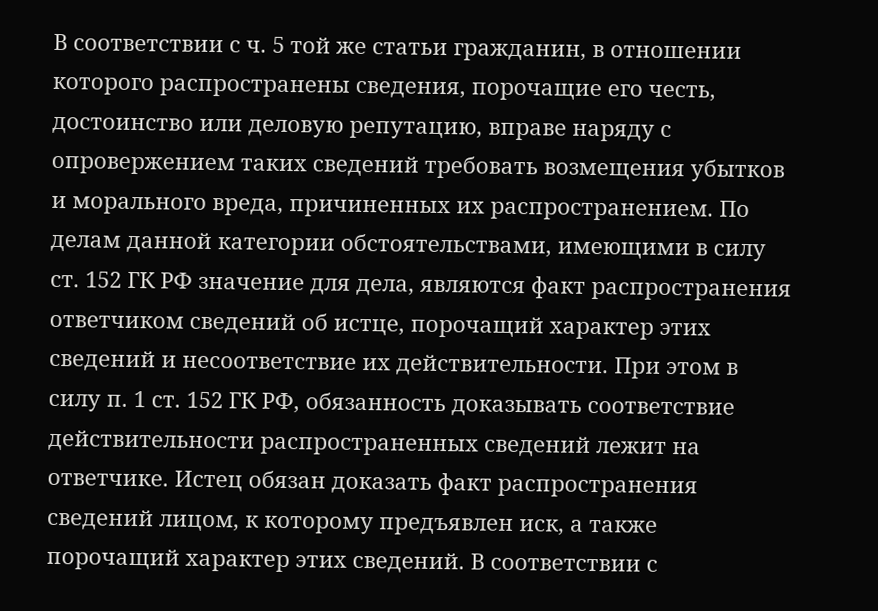В соответствии с ч. 5 той же статьи гражданин, в отношении которого распространены сведения, порочащие его честь, достоинство или деловую репутацию, вправе наряду с опровержением таких сведений требовать возмещения убытков и морального вреда, причиненных их распространением. По делам данной категории обстоятельствами, имеющими в силу ст. 152 ГК РФ значение для дела, являются факт распространения ответчиком сведений об истце, порочащий характер этих сведений и несоответствие их действительности. При этом в силу п. 1 ст. 152 ГК РФ, обязанность доказывать соответствие действительности распространенных сведений лежит на ответчике. Истец обязан доказать факт распространения сведений лицом, к которому предъявлен иск, а также порочащий характер этих сведений. В соответствии с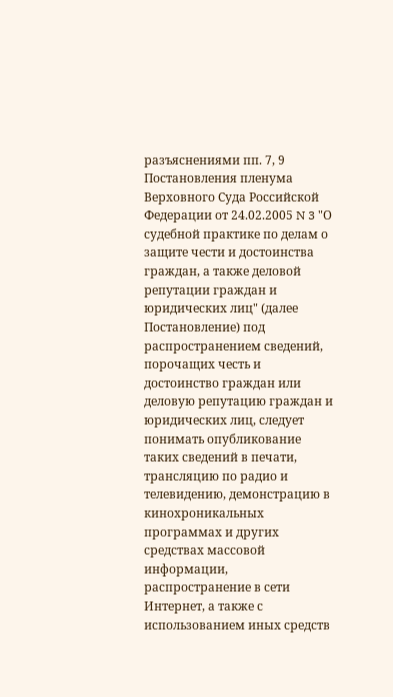разъяснениями пп. 7, 9 Постановления пленума Верховного Суда Российской Федерации от 24.02.2005 N 3 "О судебной практике по делам о защите чести и достоинства граждан, а также деловой репутации граждан и юридических лиц" (далее Постановление) под распространением сведений, порочащих честь и достоинство граждан или деловую репутацию граждан и юридических лиц, следует понимать опубликование таких сведений в печати, трансляцию по радио и телевидению, демонстрацию в кинохроникальных программах и других средствах массовой информации, распространение в сети Интернет, а также с использованием иных средств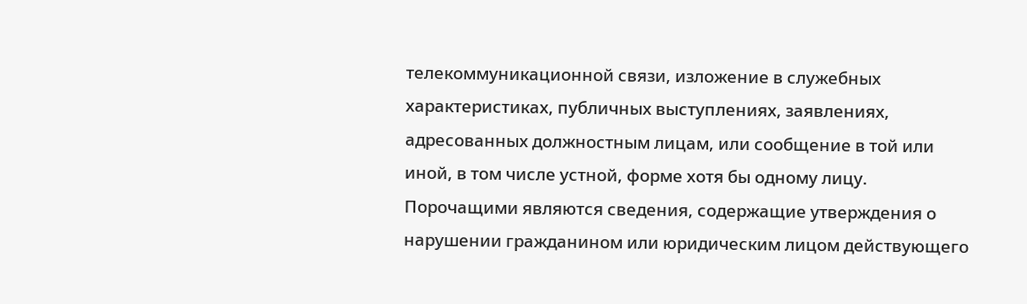телекоммуникационной связи, изложение в служебных характеристиках, публичных выступлениях, заявлениях, адресованных должностным лицам, или сообщение в той или иной, в том числе устной, форме хотя бы одному лицу. Порочащими являются сведения, содержащие утверждения о нарушении гражданином или юридическим лицом действующего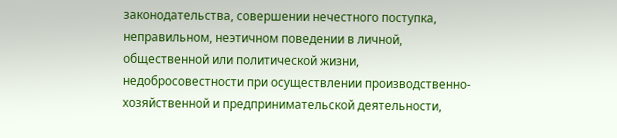законодательства, совершении нечестного поступка, неправильном, неэтичном поведении в личной, общественной или политической жизни, недобросовестности при осуществлении производственно-хозяйственной и предпринимательской деятельности,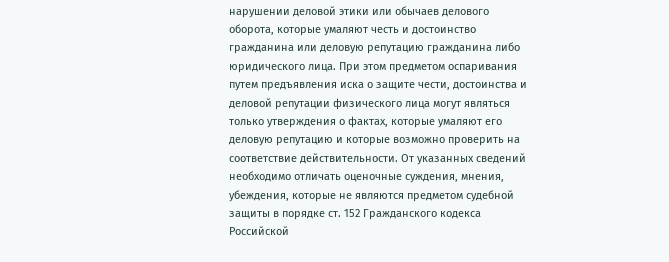нарушении деловой этики или обычаев делового оборота, которые умаляют честь и достоинство гражданина или деловую репутацию гражданина либо юридического лица. При этом предметом оспаривания путем предъявления иска о защите чести, достоинства и деловой репутации физического лица могут являться только утверждения о фактах, которые умаляют его деловую репутацию и которые возможно проверить на соответствие действительности. От указанных сведений необходимо отличать оценочные суждения, мнения, убеждения, которые не являются предметом судебной защиты в порядке ст. 152 Гражданского кодекса Российской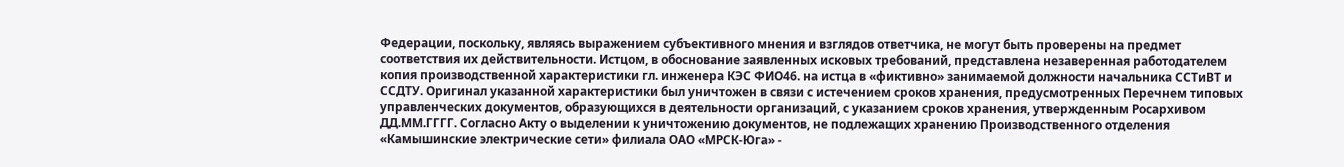Федерации, поскольку, являясь выражением субъективного мнения и взглядов ответчика, не могут быть проверены на предмет соответствия их действительности. Истцом, в обоснование заявленных исковых требований, представлена незаверенная работодателем копия производственной характеристики гл. инженера КЭС ФИО46. на истца в «фиктивно» занимаемой должности начальника ССТиВТ и ССДТУ. Оригинал указанной характеристики был уничтожен в связи с истечением сроков хранения, предусмотренных Перечнем типовых управленческих документов, образующихся в деятельности организаций, с указанием сроков хранения, утвержденным Росархивом ДД.ММ.ГГГГ. Согласно Акту о выделении к уничтожению документов, не подлежащих хранению Производственного отделения «Камышинские электрические сети» филиала ОАО «МРСК-Юга» -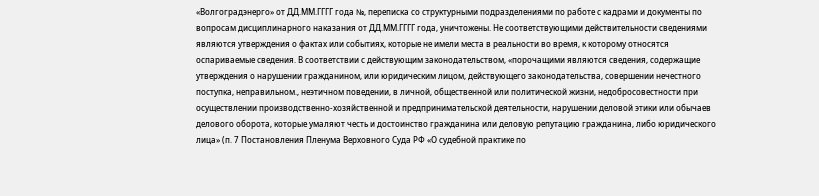«Волгоградэнерго» от ДД.ММ.ГГГГ года №, переписка со структурными подразделениями по работе с кадрами и документы по вопросам дисциплинарного наказания от ДД.ММ.ГГГГ года, уничтожены. Не соответствующими действительности сведениями являются утверждения о фактах или событиях, которые не имели места в реальности во время, к которому относятся оспариваемые сведения. В соответствии с действующим законодательством, «порочащими являются сведения, содержащие утверждения о нарушении гражданином, или юридическим лицом, действующего законодательства, совершении нечестного поступка, неправильном., неэтичном поведении, в личной, общественной или политической жизни, недобросовестности при осуществлении производственно-хозяйственной и предпринимательской деятельности, нарушении деловой этики или обычаев делового оборота, которые умаляют честь и достоинство гражданина или деловую репутацию гражданина, либо юридического лица» (п. 7 Постановления Пленума Верховного Суда РФ «О судебной практике по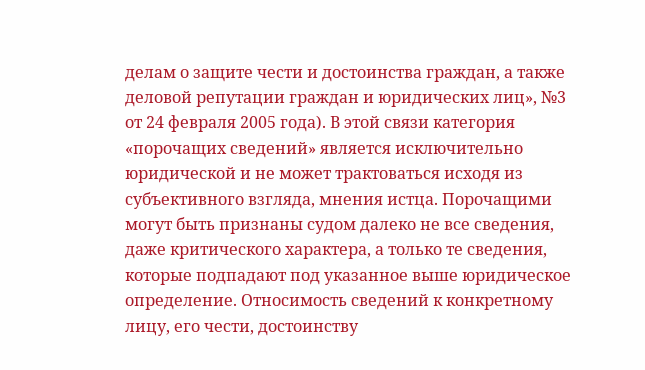делам о защите чести и достоинства граждан, а также деловой репутации граждан и юридических лиц», №3 от 24 февраля 2005 года). В этой связи категория «порочащих сведений» является исключительно юридической и не может трактоваться исходя из субъективного взгляда, мнения истца. Порочащими могут быть признаны судом далеко не все сведения, даже критического характера, а только те сведения, которые подпадают под указанное выше юридическое определение. Относимость сведений к конкретному лицу, его чести, достоинству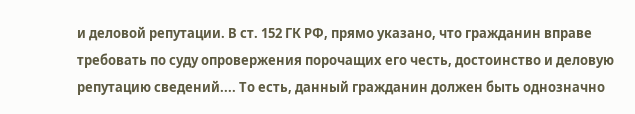и деловой репутации. В ст. 152 ГК РФ, прямо указано, что гражданин вправе требовать по суду опровержения порочащих его честь, достоинство и деловую репутацию сведений.... То есть, данный гражданин должен быть однозначно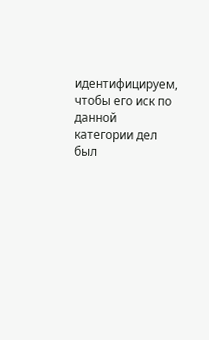идентифицируем, чтобы его иск по данной категории дел был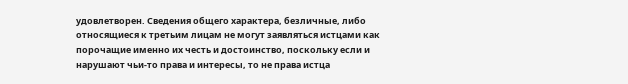удовлетворен. Сведения общего характера, безличные, либо относящиеся к третьим лицам не могут заявляться истцами как порочащие именно их честь и достоинство, поскольку если и нарушают чьи-то права и интересы, то не права истца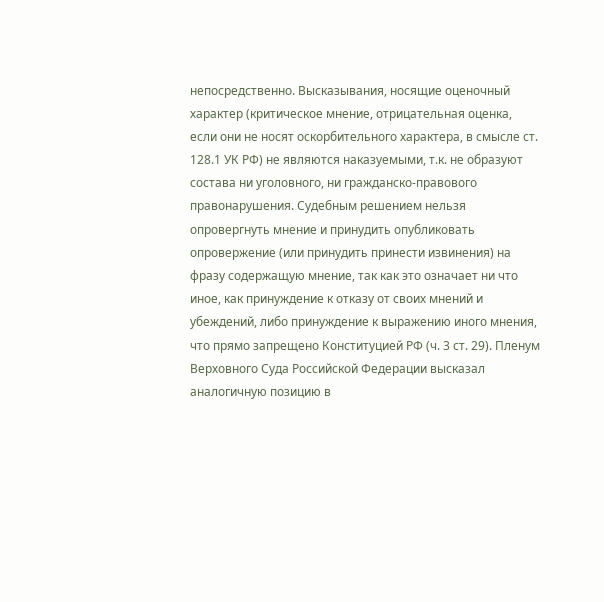непосредственно. Высказывания, носящие оценочный характер (критическое мнение, отрицательная оценка, если они не носят оскорбительного характера, в смысле ст. 128.1 УК РФ) не являются наказуемыми, т.к. не образуют состава ни уголовного, ни гражданско-правового правонарушения. Судебным решением нельзя опровергнуть мнение и принудить опубликовать опровержение (или принудить принести извинения) на фразу содержащую мнение, так как это означает ни что иное, как принуждение к отказу от своих мнений и убеждений, либо принуждение к выражению иного мнения, что прямо запрещено Конституцией РФ (ч. 3 ст. 29). Пленум Верховного Суда Российской Федерации высказал аналогичную позицию в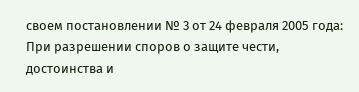своем постановлении № 3 от 24 февраля 2005 года: При разрешении споров о защите чести, достоинства и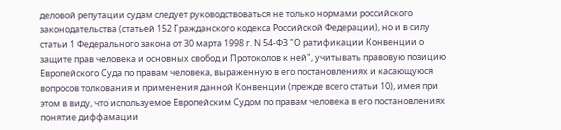деловой репутации судам следует руководствоваться не только нормами российского законодательства (статьей 152 Гражданского кодекса Российской Федерации), но и в силу статьи 1 Федерального закона от 30 марта 1998 г. N 54-ФЗ "О ратификации Конвенции о защите прав человека и основных свобод и Протоколов к ней", учитывать правовую позицию Европейского Суда по правам человека, выраженную в его постановлениях и касающуюся вопросов толкования и применения данной Конвенции (прежде всего статьи 10), имея при этом в виду, что используемое Европейским Судом по правам человека в его постановлениях понятие диффамации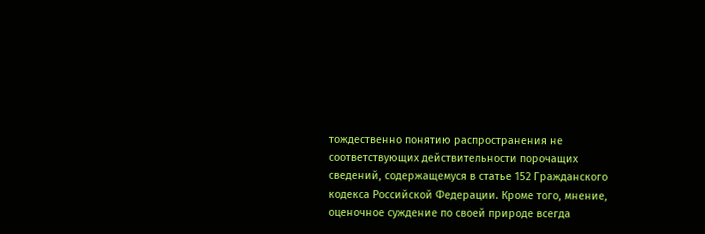тождественно понятию распространения не соответствующих действительности порочащих сведений, содержащемуся в статье 152 Гражданского кодекса Российской Федерации. Кроме того, мнение, оценочное суждение по своей природе всегда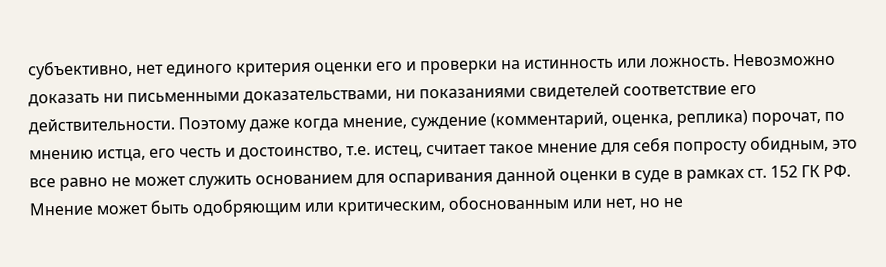субъективно, нет единого критерия оценки его и проверки на истинность или ложность. Невозможно доказать ни письменными доказательствами, ни показаниями свидетелей соответствие его действительности. Поэтому даже когда мнение, суждение (комментарий, оценка, реплика) порочат, по мнению истца, его честь и достоинство, т.е. истец, считает такое мнение для себя попросту обидным, это все равно не может служить основанием для оспаривания данной оценки в суде в рамках ст. 152 ГК РФ. Мнение может быть одобряющим или критическим, обоснованным или нет, но не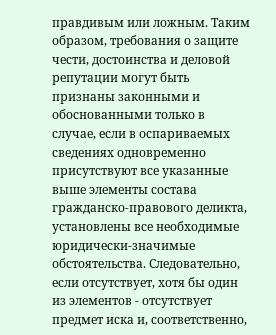правдивым или ложным. Таким образом, требования о защите чести, достоинства и деловой репутации могут быть признаны законными и обоснованными только в случае, если в оспариваемых сведениях одновременно присутствуют все указанные выше элементы состава гражданско-правового деликта, установлены все необходимые юридически-значимые обстоятельства. Следовательно, если отсутствует, хотя бы один из элементов - отсутствует предмет иска и, соответственно,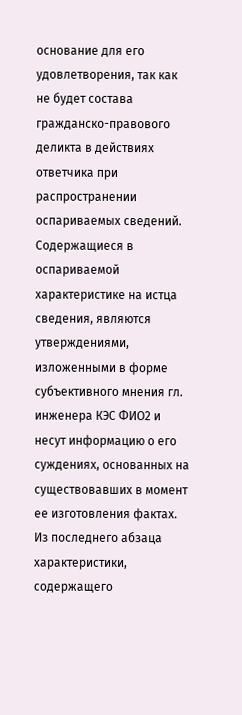основание для его удовлетворения, так как не будет состава гражданско-правового деликта в действиях ответчика при распространении оспариваемых сведений. Содержащиеся в оспариваемой характеристике на истца сведения, являются утверждениями, изложенными в форме субъективного мнения гл. инженера КЭС ФИО2 и несут информацию о его суждениях, основанных на существовавших в момент ее изготовления фактах. Из последнего абзаца характеристики, содержащего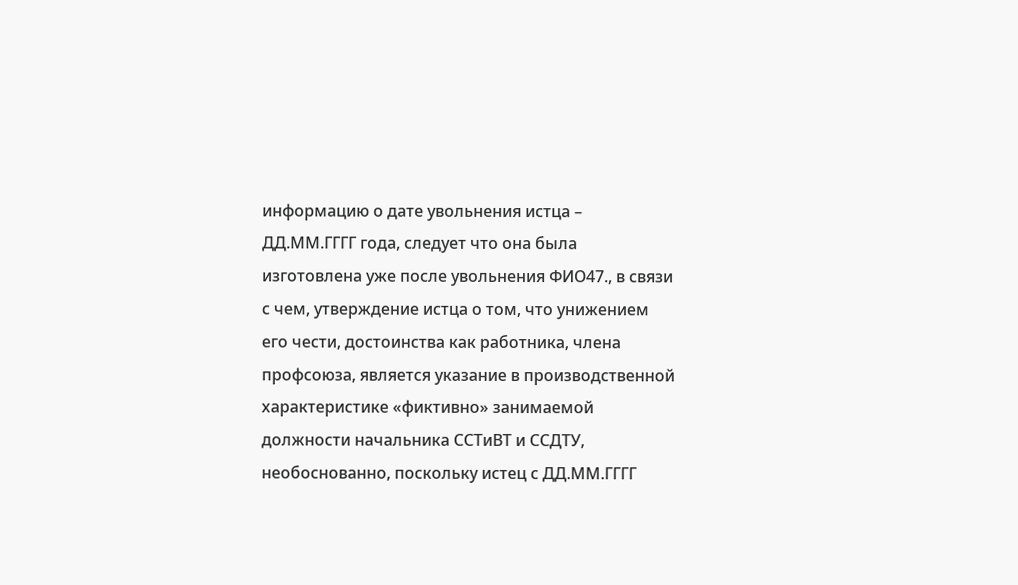информацию о дате увольнения истца – ДД.ММ.ГГГГ года, следует что она была изготовлена уже после увольнения ФИО47., в связи с чем, утверждение истца о том, что унижением его чести, достоинства как работника, члена профсоюза, является указание в производственной характеристике «фиктивно» занимаемой должности начальника ССТиВТ и ССДТУ, необоснованно, поскольку истец с ДД.ММ.ГГГГ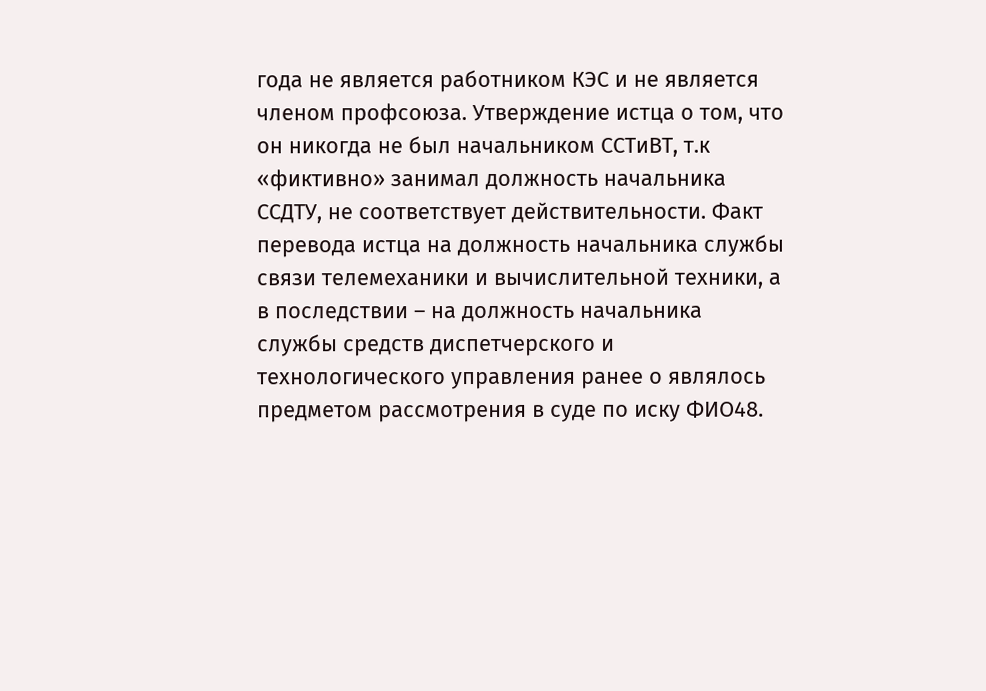года не является работником КЭС и не является членом профсоюза. Утверждение истца о том, что он никогда не был начальником ССТиВТ, т.к «фиктивно» занимал должность начальника ССДТУ, не соответствует действительности. Факт перевода истца на должность начальника службы связи телемеханики и вычислительной техники, а в последствии – на должность начальника службы средств диспетчерского и технологического управления ранее о являлось предметом рассмотрения в суде по иску ФИО48.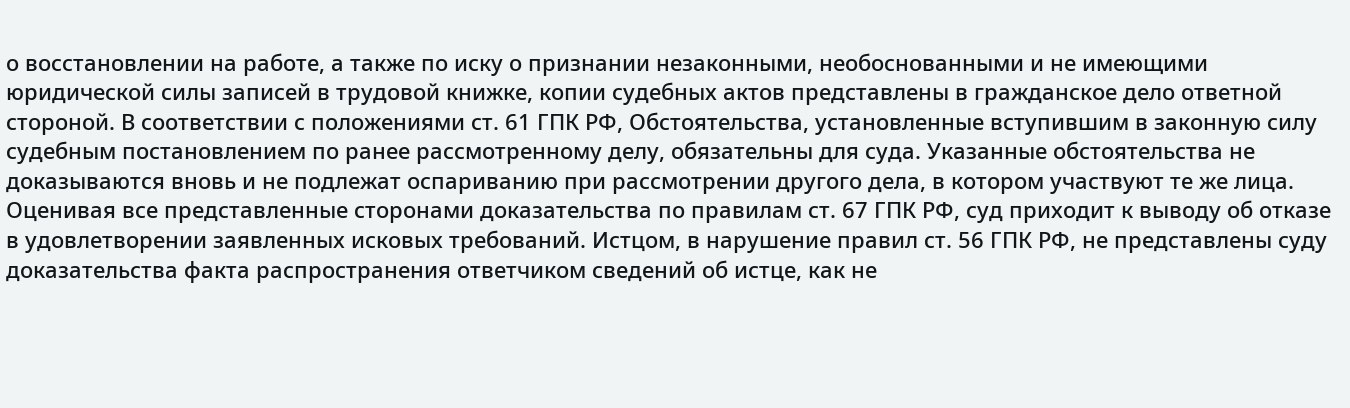о восстановлении на работе, а также по иску о признании незаконными, необоснованными и не имеющими юридической силы записей в трудовой книжке, копии судебных актов представлены в гражданское дело ответной стороной. В соответствии с положениями ст. 61 ГПК РФ, Обстоятельства, установленные вступившим в законную силу судебным постановлением по ранее рассмотренному делу, обязательны для суда. Указанные обстоятельства не доказываются вновь и не подлежат оспариванию при рассмотрении другого дела, в котором участвуют те же лица. Оценивая все представленные сторонами доказательства по правилам ст. 67 ГПК РФ, суд приходит к выводу об отказе в удовлетворении заявленных исковых требований. Истцом, в нарушение правил ст. 56 ГПК РФ, не представлены суду доказательства факта распространения ответчиком сведений об истце, как не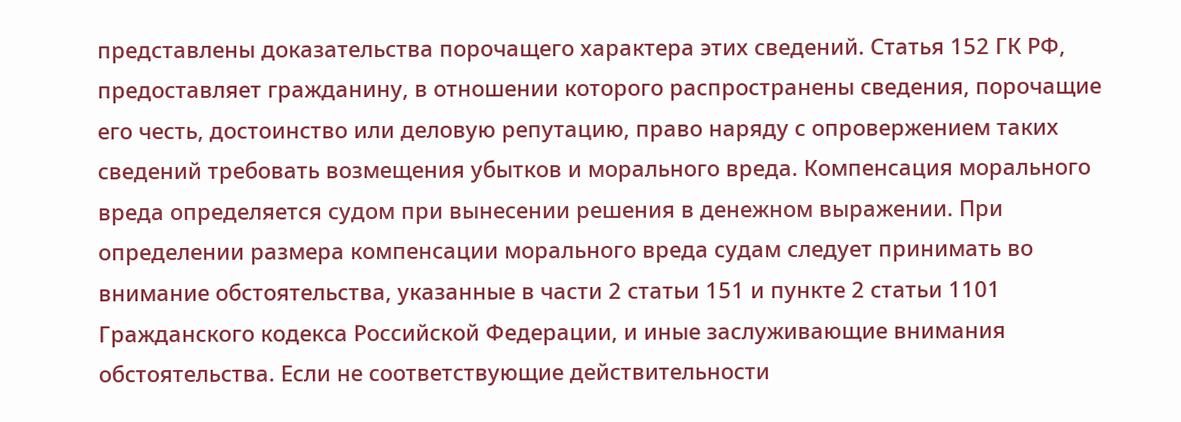представлены доказательства порочащего характера этих сведений. Статья 152 ГК РФ, предоставляет гражданину, в отношении которого распространены сведения, порочащие его честь, достоинство или деловую репутацию, право наряду с опровержением таких сведений требовать возмещения убытков и морального вреда. Компенсация морального вреда определяется судом при вынесении решения в денежном выражении. При определении размера компенсации морального вреда судам следует принимать во внимание обстоятельства, указанные в части 2 статьи 151 и пункте 2 статьи 1101 Гражданского кодекса Российской Федерации, и иные заслуживающие внимания обстоятельства. Если не соответствующие действительности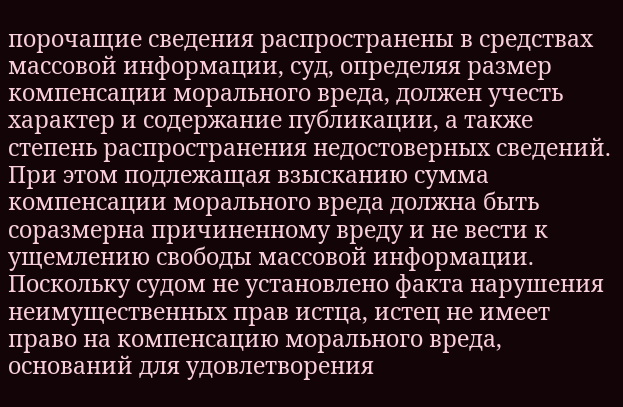порочащие сведения распространены в средствах массовой информации, суд, определяя размер компенсации морального вреда, должен учесть характер и содержание публикации, а также степень распространения недостоверных сведений. При этом подлежащая взысканию сумма компенсации морального вреда должна быть соразмерна причиненному вреду и не вести к ущемлению свободы массовой информации. Поскольку судом не установлено факта нарушения неимущественных прав истца, истец не имеет право на компенсацию морального вреда, оснований для удовлетворения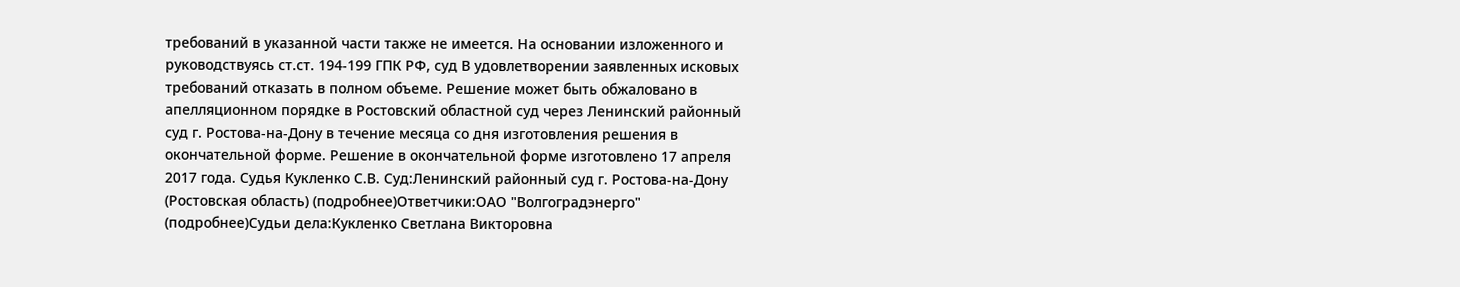требований в указанной части также не имеется. На основании изложенного и руководствуясь ст.ст. 194-199 ГПК РФ, суд В удовлетворении заявленных исковых требований отказать в полном объеме. Решение может быть обжаловано в апелляционном порядке в Ростовский областной суд через Ленинский районный суд г. Ростова-на-Дону в течение месяца со дня изготовления решения в окончательной форме. Решение в окончательной форме изготовлено 17 апреля 2017 года. Судья Кукленко С.В. Суд:Ленинский районный суд г. Ростова-на-Дону (Ростовская область) (подробнее)Ответчики:ОАО "Волгоградэнерго" (подробнее)Судьи дела:Кукленко Светлана Викторовна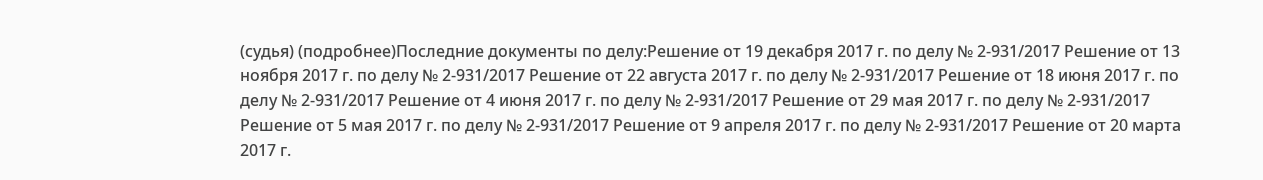(судья) (подробнее)Последние документы по делу:Решение от 19 декабря 2017 г. по делу № 2-931/2017 Решение от 13 ноября 2017 г. по делу № 2-931/2017 Решение от 22 августа 2017 г. по делу № 2-931/2017 Решение от 18 июня 2017 г. по делу № 2-931/2017 Решение от 4 июня 2017 г. по делу № 2-931/2017 Решение от 29 мая 2017 г. по делу № 2-931/2017 Решение от 5 мая 2017 г. по делу № 2-931/2017 Решение от 9 апреля 2017 г. по делу № 2-931/2017 Решение от 20 марта 2017 г.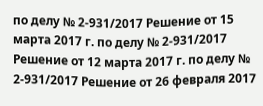по делу № 2-931/2017 Решение от 15 марта 2017 г. по делу № 2-931/2017 Решение от 12 марта 2017 г. по делу № 2-931/2017 Решение от 26 февраля 2017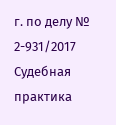г. по делу № 2-931/2017 Судебная практика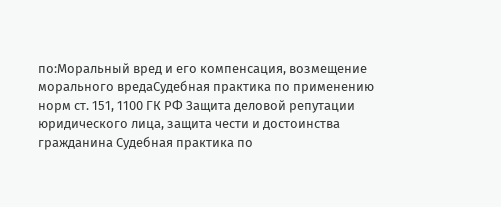по:Моральный вред и его компенсация, возмещение морального вредаСудебная практика по применению норм ст. 151, 1100 ГК РФ Защита деловой репутации юридического лица, защита чести и достоинства гражданина Судебная практика по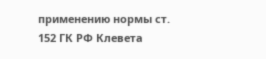применению нормы ст. 152 ГК РФ Клевета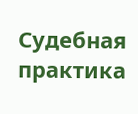Судебная практика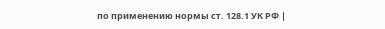по применению нормы ст. 128.1 УК РФ |